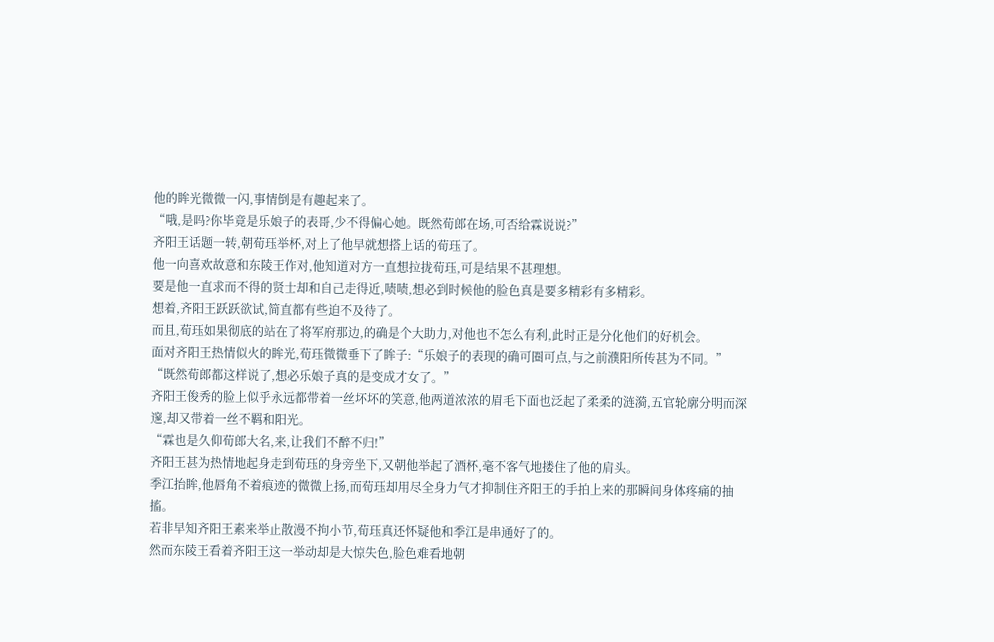他的眸光微微一闪,事情倒是有趣起来了。
“哦,是吗?你毕竟是乐娘子的表哥,少不得偏心她。既然荀郎在场,可否给霖说说?”
齐阳王话题一转,朝荀珏举杯,对上了他早就想搭上话的荀珏了。
他一向喜欢故意和东陵王作对,他知道对方一直想拉拢荀珏,可是结果不甚理想。
要是他一直求而不得的贤士却和自己走得近,啧啧,想必到时候他的脸色真是要多精彩有多精彩。
想着,齐阳王跃跃欲试,简直都有些迫不及待了。
而且,荀珏如果彻底的站在了将军府那边,的确是个大助力,对他也不怎么有利,此时正是分化他们的好机会。
面对齐阳王热情似火的眸光,荀珏微微垂下了眸子:“乐娘子的表现的确可圈可点,与之前濮阳所传甚为不同。”
“既然荀郎都这样说了,想必乐娘子真的是变成才女了。”
齐阳王俊秀的脸上似乎永远都带着一丝坏坏的笑意,他两道浓浓的眉毛下面也泛起了柔柔的涟漪,五官轮廓分明而深邃,却又带着一丝不羁和阳光。
“霖也是久仰荀郎大名,来,让我们不醉不归!”
齐阳王甚为热情地起身走到荀珏的身旁坐下,又朝他举起了酒杯,毫不客气地搂住了他的肩头。
季江抬眸,他唇角不着痕迹的微微上扬,而荀珏却用尽全身力气才抑制住齐阳王的手拍上来的那瞬间身体疼痛的抽搐。
若非早知齐阳王素来举止散漫不拘小节,荀珏真还怀疑他和季江是串通好了的。
然而东陵王看着齐阳王这一举动却是大惊失色,脸色难看地朝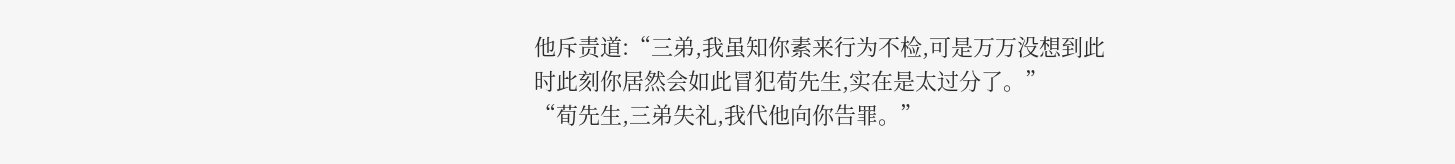他斥责道:“三弟,我虽知你素来行为不检,可是万万没想到此时此刻你居然会如此冒犯荀先生,实在是太过分了。”
“荀先生,三弟失礼,我代他向你告罪。”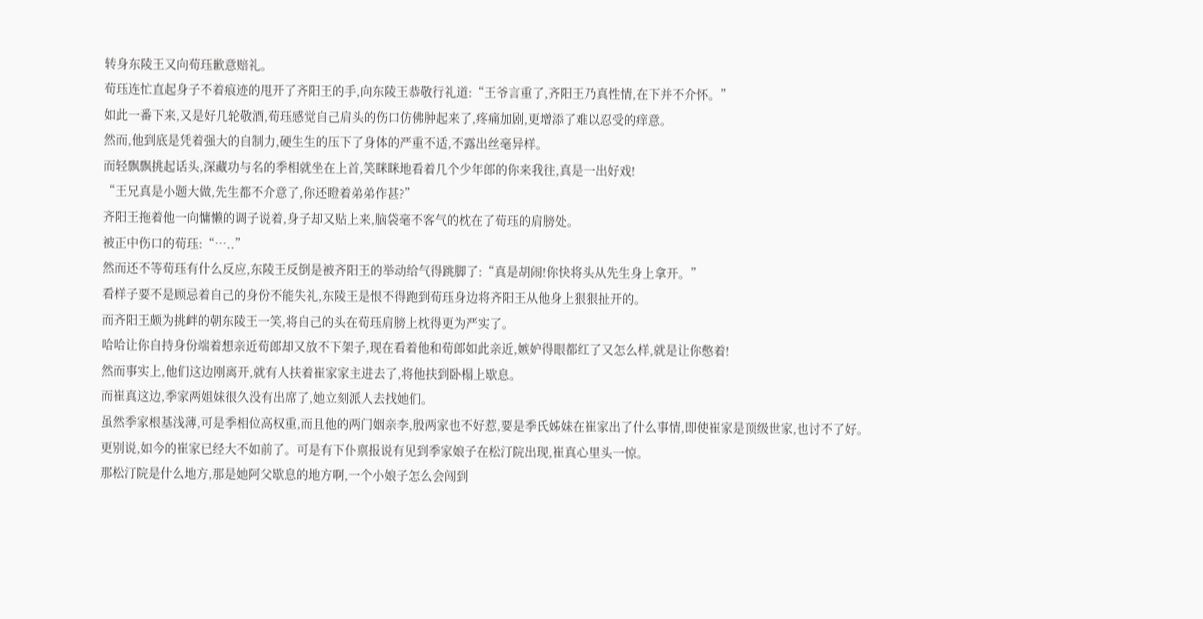转身东陵王又向荀珏歉意赔礼。
荀珏连忙直起身子不着痕迹的甩开了齐阳王的手,向东陵王恭敬行礼道:“王爷言重了,齐阳王乃真性情,在下并不介怀。”
如此一番下来,又是好几轮敬酒,荀珏感觉自己肩头的伤口仿佛肿起来了,疼痛加剧,更增添了难以忍受的痒意。
然而,他到底是凭着强大的自制力,硬生生的压下了身体的严重不适,不露出丝毫异样。
而轻飘飘挑起话头,深藏功与名的季相就坐在上首,笑眯眯地看着几个少年郎的你来我往,真是一出好戏!
“王兄真是小题大做,先生都不介意了,你还瞪着弟弟作甚?”
齐阳王拖着他一向慵懒的调子说着,身子却又贴上来,脑袋毫不客气的枕在了荀珏的肩膀处。
被正中伤口的荀珏:“…..”
然而还不等荀珏有什么反应,东陵王反倒是被齐阳王的举动给气得跳脚了:“真是胡闹!你快将头从先生身上拿开。”
看样子要不是顾忌着自己的身份不能失礼,东陵王是恨不得跑到荀珏身边将齐阳王从他身上狠狠扯开的。
而齐阳王颇为挑衅的朝东陵王一笑,将自己的头在荀珏肩膀上枕得更为严实了。
哈哈让你自持身份端着想亲近荀郎却又放不下架子,现在看着他和荀郎如此亲近,嫉妒得眼都红了又怎么样,就是让你憋着!
然而事实上,他们这边刚离开,就有人扶着崔家家主进去了,将他扶到卧榻上歇息。
而崔真这边,季家两姐妹很久没有出席了,她立刻派人去找她们。
虽然季家根基浅薄,可是季相位高权重,而且他的两门姻亲李,殷两家也不好惹,要是季氏姊妹在崔家出了什么事情,即使崔家是顶级世家,也讨不了好。
更别说,如今的崔家已经大不如前了。可是有下仆禀报说有见到季家娘子在松汀院出现,崔真心里头一惊。
那松汀院是什么地方,那是她阿父歇息的地方啊,一个小娘子怎么会闯到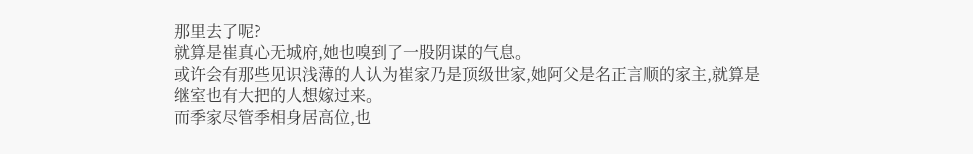那里去了呢?
就算是崔真心无城府,她也嗅到了一股阴谋的气息。
或许会有那些见识浅薄的人认为崔家乃是顶级世家,她阿父是名正言顺的家主,就算是继室也有大把的人想嫁过来。
而季家尽管季相身居高位,也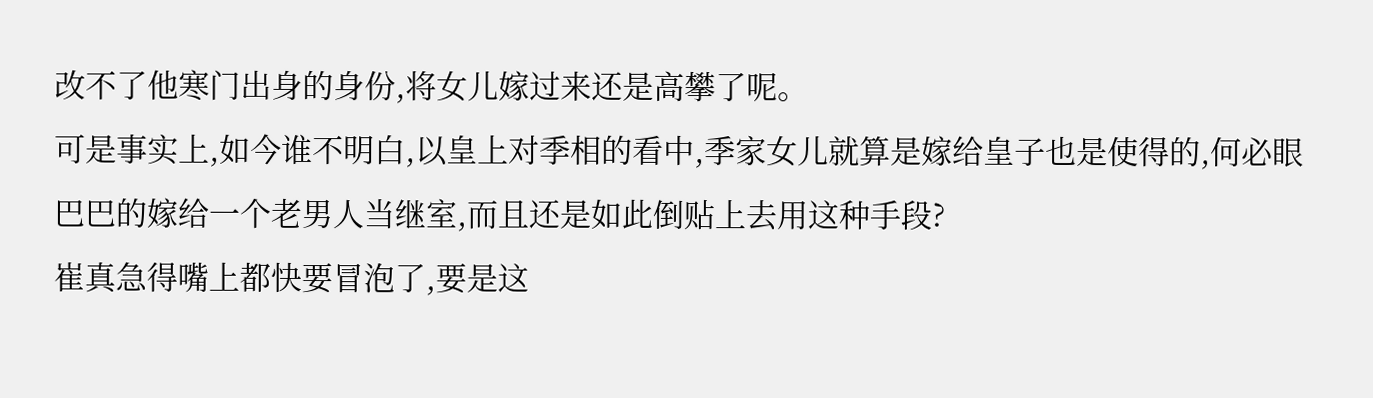改不了他寒门出身的身份,将女儿嫁过来还是高攀了呢。
可是事实上,如今谁不明白,以皇上对季相的看中,季家女儿就算是嫁给皇子也是使得的,何必眼巴巴的嫁给一个老男人当继室,而且还是如此倒贴上去用这种手段?
崔真急得嘴上都快要冒泡了,要是这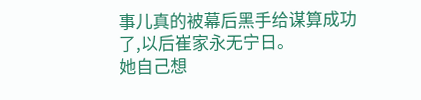事儿真的被幕后黑手给谋算成功了,以后崔家永无宁日。
她自己想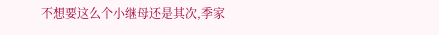不想要这么个小继母还是其次,季家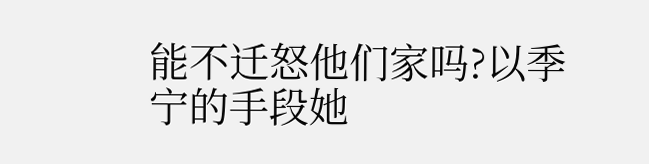能不迁怒他们家吗?以季宁的手段她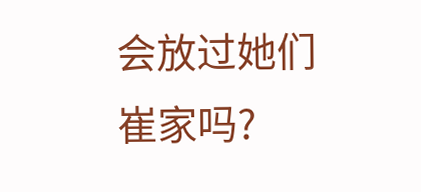会放过她们崔家吗?